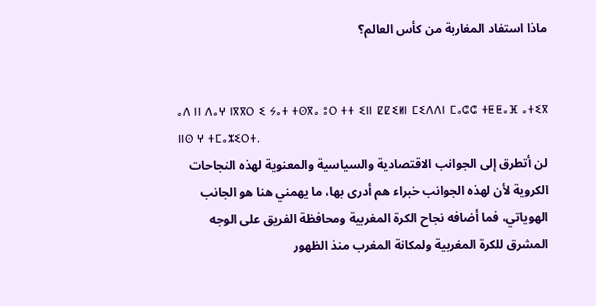ماذا استفاد المغاربة من كأس العالم؟


ⴰⴷ ⵏⵏ ⴷⴰⵖ ⵏⴳⴳⵔ ⵉ ⵢⴰⵜ ⵜⵙⴳⴰ ⵓⵔ ⵜⵜ ⵉⵏⵏ ⵇⵇⵉⵍⵏ ⵎⵉⴷⴷⵏ ⵎⴰⵛⵛ ⵜⵟⵟⴰⴼ ⴰⵜⵉⴳ ⵏⵏⵙ ⵖ ⵜⵎⴰⵣⵉⵔⵜ.
لن أتطرق إلى الجوانب الاقتصادية والسياسية والمعنوية لهذه النجاحات الكروية لأن لهذه الجوانب خبراء هم أدرى بها، ما يهمني هنا هو الجانب الهوياتي، فما أضافه نجاح الكرة المغربية ومحافظة الفريق على الوجه المشرق للكرة المغربية ولمكانة المغرب منذ الظهور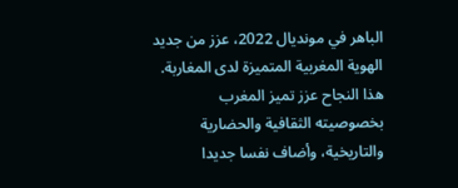الباهر في مونديال 2022، عزز من جديد الهوية المغربية المتميزة لدى المغاربة. هذا النجاح عزز تميز المغرب بخصوصيته الثقافية والحضارية والتاريخية، وأضاف نفسا جديدا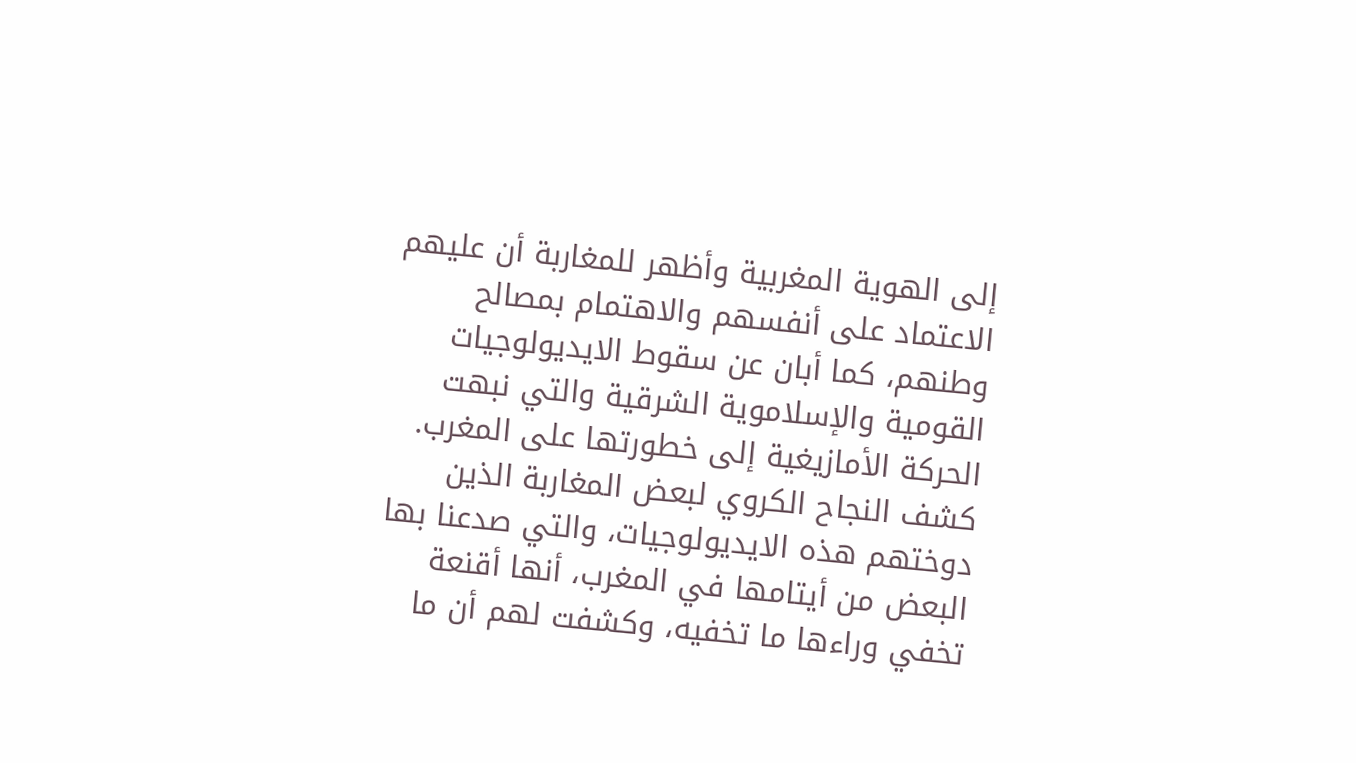إلى الهوية المغربية وأظهر للمغاربة أن عليهم الاعتماد على أنفسهم والاهتمام بمصالح وطنهم، كما أبان عن سقوط الايديولوجيات القومية والإسلاموية الشرقية والتي نبهت الحركة الأمازيغية إلى خطورتها على المغرب.
كشف النجاح الكروي لبعض المغاربة الذين دوختهم هذه الايديولوجيات، والتي صدعنا بها البعض من أيتامها في المغرب، أنها أقنعة تخفي وراءها ما تخفيه، وكشفت لهم أن ما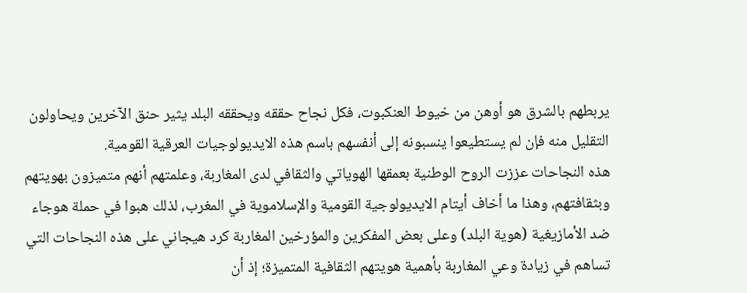يربطهم بالشرق هو أوهن من خيوط العنكبوت، فكل نجاح حققه ويحققه البلد يثير حنق الآخرين ويحاولون التقليل منه فإن لم يستطيعوا ينسبونه إلى أنفسهم باسم هذه الايديولوجيات العرقية القومية.
هذه النجاحات عززت الروح الوطنية بعمقها الهوياتي والثقافي لدى المغاربة، وعلمتهم أنهم متميزون بهويتهم وبثقافتهم، وهذا ما أخاف أيتام الايديولوجية القومية والإسلاموية في المغرب، لذلك هبوا في حملة هوجاء ضد الأمازيغية (هوية البلد) وعلى بعض المفكرين والمؤرخين المغاربة كرد هيجاني على هذه النجاحات التي تساهم في زيادة وعي المغاربة بأهمية هويتهم الثقافية المتميزة؛ إذ أن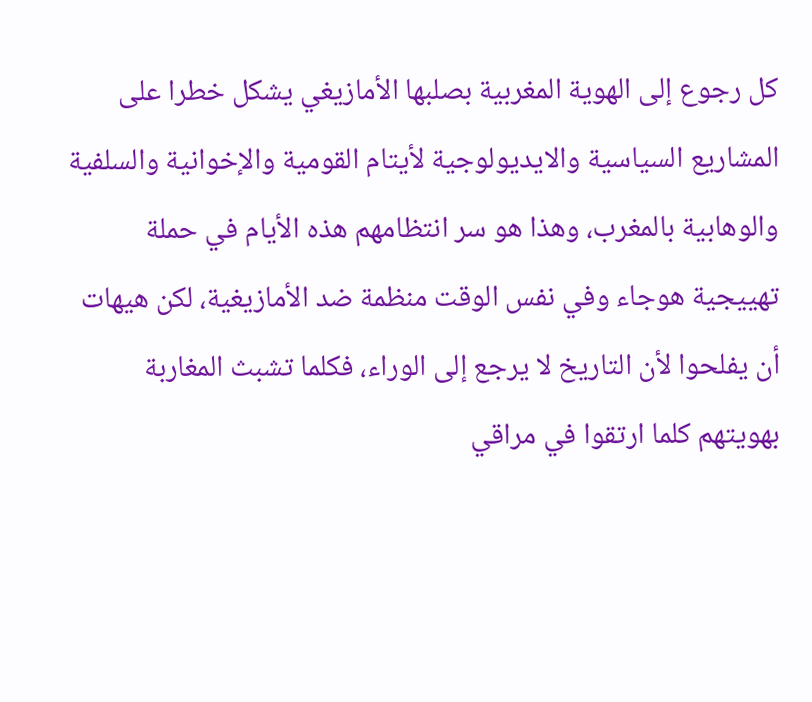كل رجوع إلى الهوية المغربية بصلبها الأمازيغي يشكل خطرا على المشاريع السياسية والايديولوجية لأيتام القومية والإخوانية والسلفية والوهابية بالمغرب، وهذا هو سر انتظامهم هذه الأيام في حملة تهييجية هوجاء وفي نفس الوقت منظمة ضد الأمازيغية، لكن هيهات أن يفلحوا لأن التاريخ لا يرجع إلى الوراء، فكلما تشبث المغاربة بهويتهم كلما ارتقوا في مراقي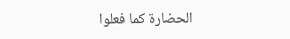الحضارة كما فعلوا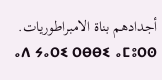أجدادهم بناة الامبراطوريات.
ⴰⴷ ⵢⴰⵔⵉ ⵔⴱⴱⵉ ⴰⵎⵓⵔⵙ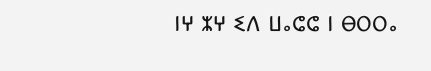ⵏⵖ ⵣⵖ ⵉⴷ ⵡⴰⵛⵛ ⵏ ⴱⵔⵔⴰ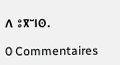ⴷ ⵓⴳⵯⵏⵙ.

0 Commentaires